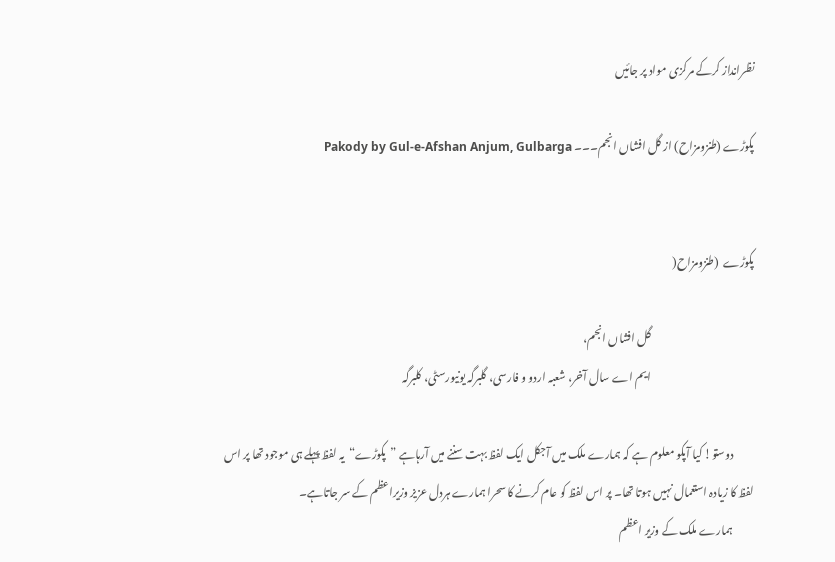نظرانداز کرکے مرکزی مواد پر جائیں

پکوڑے (طنزومزاح) از گل افشاں انجم۔۔۔ Pakody by Gul-e-Afshan Anjum, Gulbarga


پکوڑے  (طنزومزاح(

                                                گل افشاں انجم،
                                                ایم اے سال آخر، شعبہ اردو و فارسی، گلبرگہ یونیورسٹی، کلبرگہ

          دوستو! کیا آپکو معلوم ہے کہ ہمارے ملک میں آجکل ایک لفظ بہت سننے میں آرہاہے ”پکوڑے“  یہ لفظ پہلے ہی موجود تھا پر اس لفظ کا زیادہ استعمال نہیں ہوتا تھا۔ پر اس لفظ کو عام کرنے کا سحرا ہمارے ہردل عزیز وزیراعظم کے سر جاتاہے۔
          ہمارے ملک کے وزیر اعظم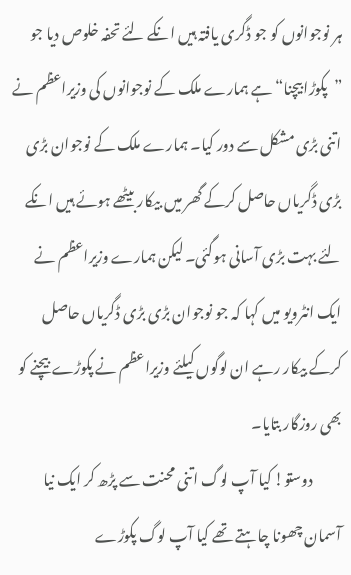ہر نوجوانوں کو جو ڈگری یافتہ ہیں انکے لئے تحفہ خلوص دیا جو ”پکوڑا بیچنا“ ہے ہمارے ملک کے نوجوانوں کی وزیراعظم نے اتنی بڑی مشکل سے دور کیا۔ ہمارے ملک کے نوجوان بڑی بڑی ڈگریاں حاصل کرکے گھر میں بیکار بیٹھے ہوئے ہیں انکے لئے بہت بڑی آسانی ہوگئی۔ لیکن ہمارے وزیراعظم نے ایک انٹرویو میں کہا کہ جو نوجوان بڑی بڑی ڈگریاں حاصل کرکے بیکار رہے ان لوگوں کیلئے وزیراعظم نے پکوڑے بیچنے کو بھی روزگار بتایا۔
          دوستو! کیا آپ لوگ اتنی محنت سے پڑھ کر ایک نیا آسمان چھونا چاہتے تھے کیا آپ لوگ پکوڑے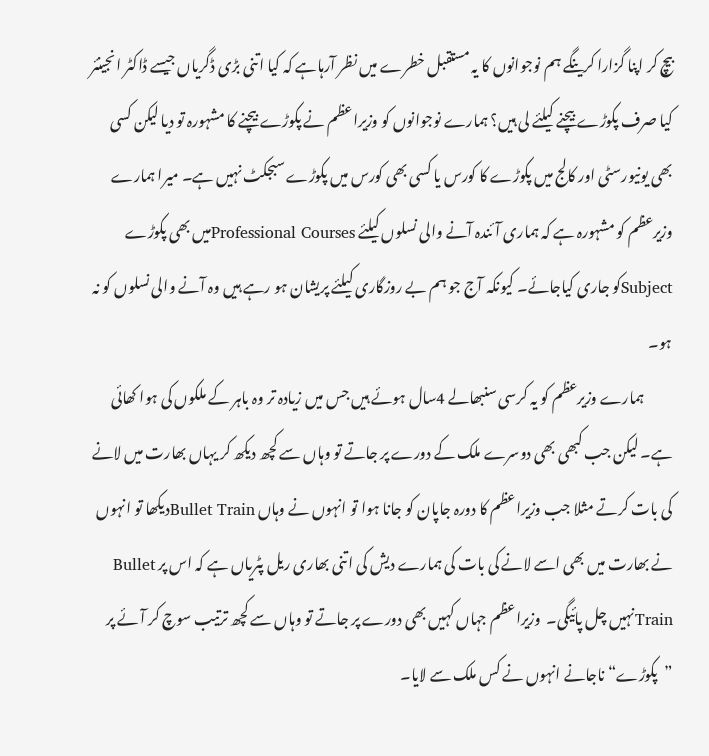بیچ کر اپنا گزارا کرینگے ہم نوجوانوں کا یہ مستقبل خطرے میں نظر آرہاہے کہ کیا اتنی بڑی ڈگریاں جیسے ڈاکٹر انجینئر کیا صرف پکوڑے بیچنے کیلئے لی ہیں؟ ہمارے نوجوانوں کو وزیراعظم نے پکوڑے بیچنے کا مشہورہ تو دیا لیکن کسی بھی یونیورسٹی اور کالج میں پکوڑے کا کورس یا کسی بھی کورس میں پکوڑے سبجکٹ نہیں ہے۔ میرا ہمارے وزیرعظم کو مشہورہ ہے کہ ہماری آئندہ آنے والی نسلوں کیلئے Professional Coursesمیں بھی پکوڑے Subjectکو جاری کیاجائے۔ کیونکہ آج جو ہم بے روزگاری کیلئے پریشان ہو رہے ہیں وہ آنے والی نسلوں کو نہ ہو۔
          ہمارے وزیرعظم کو یہ کرسی سنبھالے 4سال ہوئے ہیں جس میں زیادہ تر وہ باہر کے ملکوں کی ہوا کھائی ہے۔ لیکن جب کبھی بھی دوسرے ملک کے دورے پر جاتے تو وہاں سے کچھ دیکھ کر یہاں بھارت میں لانے کی بات کرتے مثلا جب وزیراعظم کا دورہ جاپان کو جانا ہوا تو انہوں نے وہاں Bullet Trainدیکھا تو انہوں نے بھارت میں بھی اسے لانے کی بات کی ہمارے دیش کی اتنی بھاری ریل پٹریاں ہے کہ اس پر Bullet Trainنہیں چل پائیگی۔  وزیراعظم جہاں کہیں بھی دورے پر جاتے تو وہاں سے کچھ ترتیب سوچ کر آئے پر ”پکوڑے“ ناجانے انہوں نے کس ملک سے لایا۔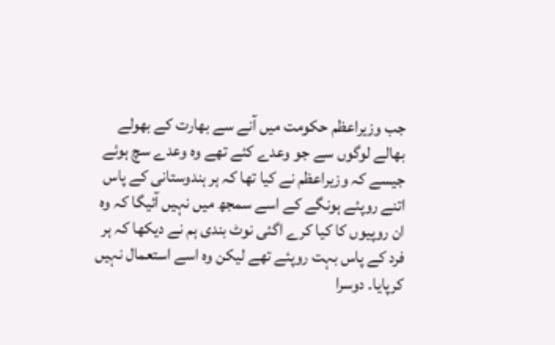جب وزیراعظم حکومت میں آنے سے بھارت کے بھولے بھالے لوگوں سے جو وعدے کئے تھے وہ وعدے سچ ہوئے جیسے کہ وزیراعظم نے کیا تھا کہ ہر ہندوستانی کے پاس اتنے روپئے ہونگے کے اسے سمجھ میں نہیں آئیگا کہ وہ ان روپیوں کا کیا کرے اگئی نوٹ بندی ہم نے دیکھا کہ ہر فرد کے پاس بہت روپئے تھے لیکن وہ اسے استعمال نہیں کرپایا۔ دوسرا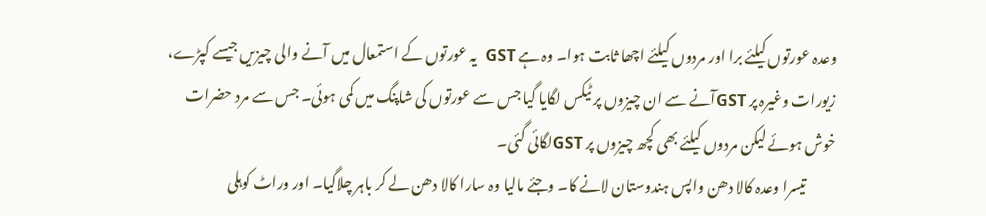وعدہ عورتوں کیلئے برا اور مردوں کیلئے اچھا ثابت ہوا۔ وہ ہے GST  یہ عورتوں کے استمعال میں آنے والی چیزیں جیسے کپڑے، زیورات وغیرہ پر GSTآنے سے ان چیزوں پر ٹیکس لگایا گیا جس سے عورتوں کی شاپنگ میں کمی ہوئی۔ جس سے مرد حضرات خوش ہوئے لیکن مردوں کیلئے بھی کچھ چیزوں پر GSTلگائی گئی۔
          تیسرا وعدہ کالا دھن واپس ہندوستان لانے کا۔ وجئے مالیا وہ سارا کالا دھن لے کر باہر چلاگیا۔ اور وراٹ کوہلی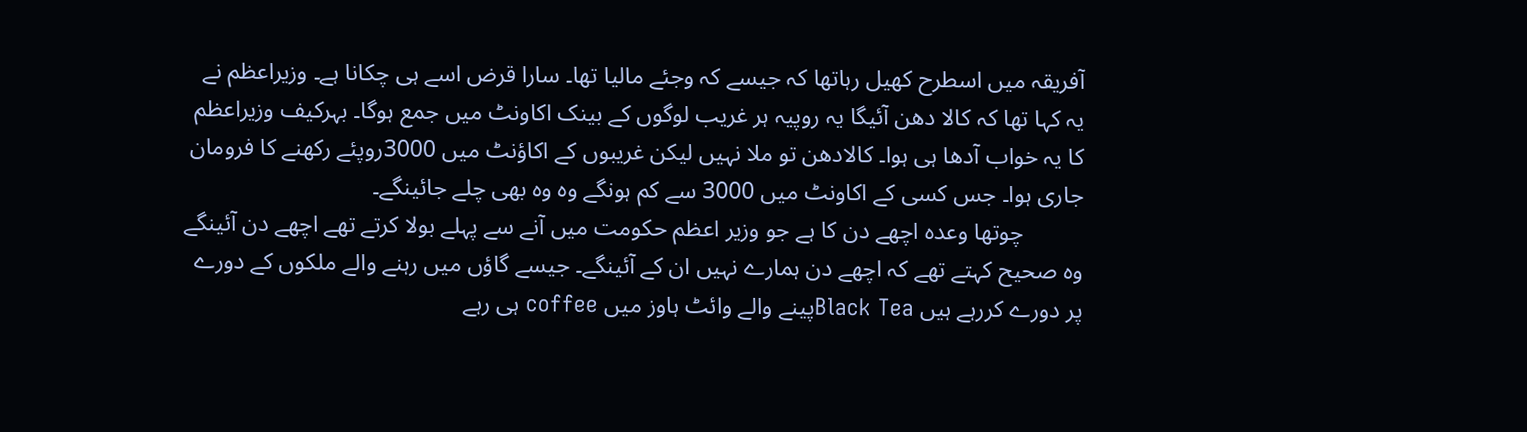آفریقہ میں اسطرح کھیل رہاتھا کہ جیسے کہ وجئے مالیا تھا۔ سارا قرض اسے ہی چکانا ہے۔ وزیراعظم نے یہ کہا تھا کہ کالا دھن آئیگا یہ روپیہ ہر غریب لوگوں کے بینک اکاونٹ میں جمع ہوگا۔ بہرکیف وزیراعظم کا یہ خواب آدھا ہی ہوا۔ کالادھن تو ملا نہیں لیکن غریبوں کے اکاؤنٹ میں 3000روپئے رکھنے کا فرومان جاری ہوا۔ جس کسی کے اکاونٹ میں 3000 سے کم ہونگے وہ وہ بھی چلے جائینگے۔
          چوتھا وعدہ اچھے دن کا ہے جو وزیر اعظم حکومت میں آنے سے پہلے بولا کرتے تھے اچھے دن آئینگے وہ صحیح کہتے تھے کہ اچھے دن ہمارے نہیں ان کے آئینگے۔ جیسے گاؤں میں رہنے والے ملکوں کے دورے پر دورے کررہے ہیں Black Teaپینے والے وائٹ ہاوز میں coffee ہی رہے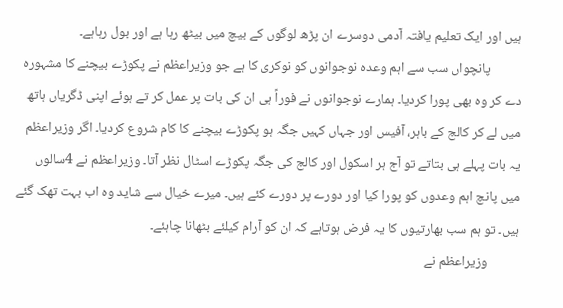ہیں اور ایک تعلیم یافتہ آدمی دوسرے ان پڑھ لوگوں کے بیچ میں بیٹھ رہا ہے اور بول رہاہے۔
          پانچواں سب سے اہم وعدہ نوجوانوں کو نوکری کا ہے جو وزیراعظم نے پکوڑے بیچنے کا مشہورہ دے کر وہ بھی پورا کردیا۔ ہمارے نوجوانوں نے فوراً ہی ان کی بات پر عمل کر تے ہوئے اپنی ڈگریاں ہاتھ میں لے کر کالج کے باہر، آفیس اور جہاں کہیں جگہ ہو پکوڑے بیچنے کا کام شروع کردیا۔ اگر وزیراعظم یہ بات پہلے ہی بتاتے تو آج ہر اسکول اور کالج کی جگہ پکوڑے اسٹال نظر آتا۔ وزیراعظم نے 4سالوں میں پانچ اہم وعدوں کو پورا کیا اور دورے پر دورے کئے ہیں۔ میرے خیال سے شاید وہ اب بہت تھک گئے ہیں۔ تو ہم سب بھارتیوں کا یہ فرض ہوتاہے کہ ان کو آرام کیلئے بٹھانا چاہئے۔
          وزیراعظم نے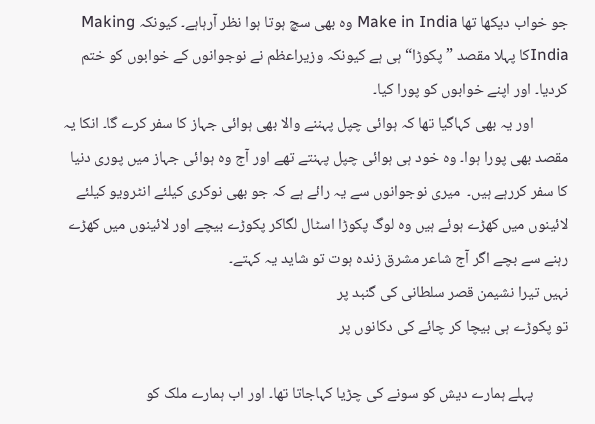جو خواب دیکھا تھا Make in India وہ بھی سچ ہوتا ہوا نظر آرہاہے۔ کیونکہ Making Indiaکا پہلا مقصد ”پکوڑا“ ہی ہے کیونکہ وزیراعظم نے نوجوانوں کے خوابوں کو ختم کردیا۔ اور اپنے خوابوں کو پورا کیا۔
          اور یہ بھی کہاگیا تھا کہ ہوائی چپل پہننے والا بھی ہوائی جہاز کا سفر کرے گا۔ انکا یہ مقصد بھی پورا ہوا۔ وہ خود ہی ہوائی چپل پہنتے تھے اور آج وہ ہوائی جہاز میں پوری دنیا کا سفر کررہے ہیں۔  میری نوجوانوں سے یہ رائے ہے کہ جو بھی نوکری کیلئے انٹرویو کیلئے لائینوں میں کھڑے ہوئے ہیں وہ لوگ پکوڑا اسٹال لگاکر پکوڑے بیچے اور لائینوں میں کھڑے رہنے سے بچے اگر آج شاعر مشرق زندہ ہوت تو شاید یہ کہتے۔
نہیں تیرا نشیمن قصر سلطانی کی گنبد پر
تو پکوڑے ہی بیچا کر چائے کی دکانوں پر

          پہلے ہمارے دیش کو سونے کی چڑیا کہاجاتا تھا۔ اور اب ہمارے ملک کو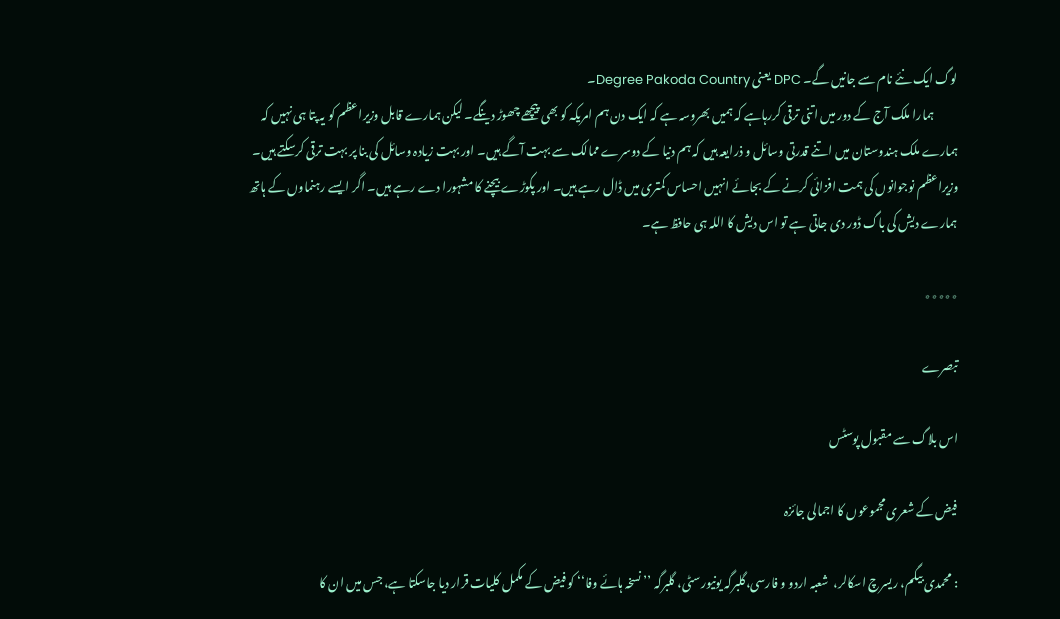لوگ ایک نئے نام سے جانیں گے۔ DPC یعنی Degree Pakoda Country۔
          ہمارا ملک آج کے دور میں اتنی ترقی کررہاہے کہ ہمیں بھروسہ ہے کہ ایک دن ہم امریکہ کو بھی پیچھے چھوڑ دینگے۔ لیکن ہمارے قابل وزیراعظم کو یہ پتا ہی نہیں کہ ہمارے ملک ہندوستان میں اتنے قدرتی وسائل و ذرایعہ ہیں کہ ہم دنیا کے دوسرے ممالک سے بہت آگے ہیں۔ اور بہت زیادہ وسائل کی بنا پر بہت ترقی کرسکتے ہیں۔ وزیراعظم نوجوانوں کی ہمت افزائی کرنے کے بجائے انہیں احساس کمتری میں ڈال رہے ہیں۔ اور پکوڑے بیچنے کا مشہورا دے رہے ہیں۔ اگر ایسے رہنماوں کے ہاتھ ہمارے دیش کی باگ ڈور دی جاتی ہے تو اس دیش کا اللہ ہی حافظ ہے۔

٭٭٭٭٭

تبصرے

اس بلاگ سے مقبول پوسٹس

فیض کے شعری مجموعوں کا اجمالی جائزہ

: محمدی بیگم، ریسرچ اسکالر،  شعبہ اردو و فارسی،گلبرگہ یونیورسٹی، گلبرگہ ’’نسخہ ہائے وفا‘‘ کو فیض کے مکمل کلیات قرار دیا جاسکتا ہے، جس میں ان کا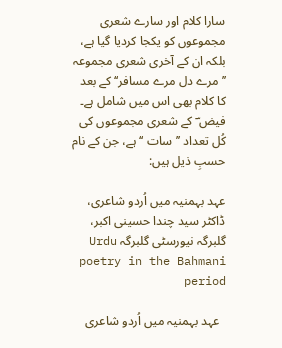سارا کلام اور سارے شعری مجموعوں کو یکجا کردیا گیا ہے، بلکہ ان کے آخری شعری مجموعہ ’’ مرے دل مرے مسافر‘‘ کے بعد کا کلام بھی اس میں شامل ہے۔  فیض ؔ کے شعری مجموعوں کی کُل تعداد ’’سات ‘‘ ہے، جن کے نام حسبِ ذیل ہیں:

عہد بہمنیہ میں اُردو شاعری، ڈاکٹر سید چندا حسینی اکبر، گلبرگہ نیورسٹی گلبرگہ Urdu poetry in the Bahmani period

  عہد بہمنیہ میں اُردو شاعری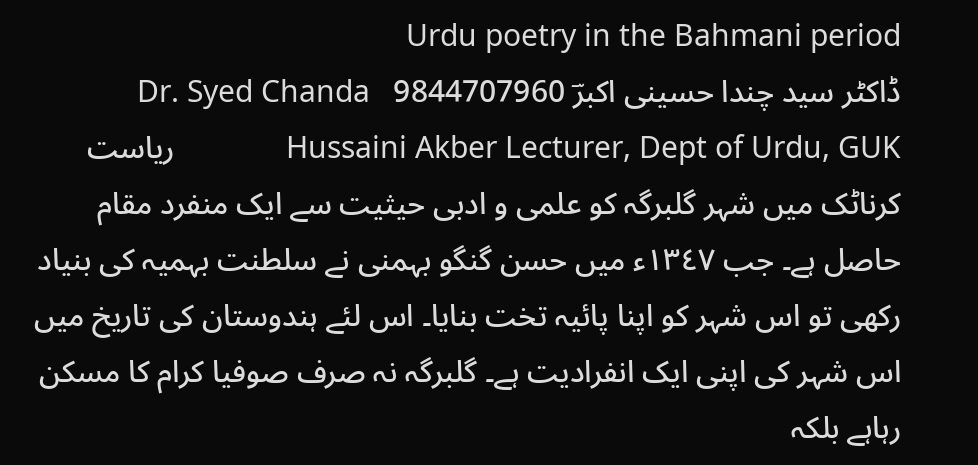Urdu poetry in the Bahmani period                                                                                                 ڈاکٹر سید چندا حسینی اکبرؔ 9844707960   Dr. Syed Chanda Hussaini Akber Lecturer, Dept of Urdu, GUK              ریاست کرناٹک میں شہر گلبرگہ کو علمی و ادبی حیثیت سے ایک منفرد مقام حاصل ہے۔ جب ١٣٤٧ء میں حسن گنگو بہمنی نے سلطنت بہمیہ کی بنیاد رکھی تو اس شہر کو اپنا پائیہ تخت بنایا۔ اس لئے ہندوستان کی تاریخ میں اس شہر کی اپنی ایک انفرادیت ہے۔ گلبرگہ نہ صرف صوفیا کرام کا مسکن رہاہے بلکہ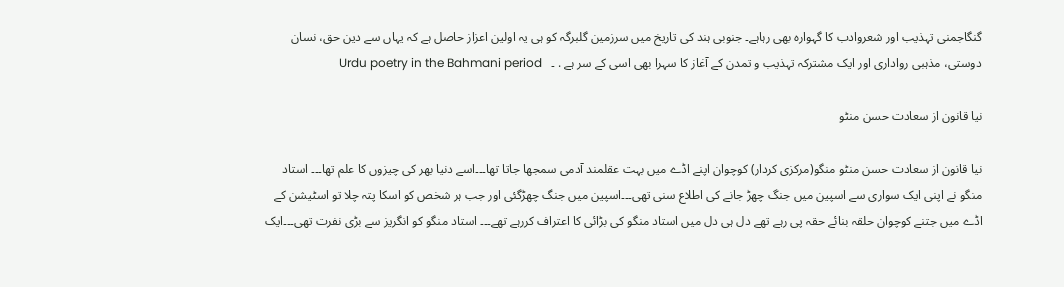گنگاجمنی تہذیب اور شعروادب کا گہوارہ بھی رہاہے۔ جنوبی ہند کی تاریخ میں سرزمین گلبرگہ کو ہی یہ اولین اعزاز حاصل ہے کہ یہاں سے دین حق، نسان دوستی، مذہبی رواداری اور ایک مشترکہ تہذیب و تمدن کے آغاز کا سہرا بھی اسی کے سر ہے . ۔   Urdu poetry in the Bahmani period

نیا قانون از سعادت حسن منٹو

نیا قانون از سعادت حسن منٹو منگو(مرکزی کردار) کوچوان اپنے اڈے میں بہت عقلمند آدمی سمجھا جاتا تھا۔۔۔اسے دنیا بھر کی چیزوں کا علم تھا۔۔۔ استاد منگو نے اپنی ایک سواری سے اسپین میں جنگ چھڑ جانے کی اطلاع سنی تھی۔۔۔اسپین میں جنگ چھڑگئی اور جب ہر شخص کو اسکا پتہ چلا تو اسٹیشن کے اڈے میں جتنے کوچوان حلقہ بنائے حقہ پی رہے تھے دل ہی دل میں استاد منگو کی بڑائی کا اعتراف کررہے تھے۔۔۔ استاد منگو کو انگریز سے بڑی نفرت تھی۔۔۔ایک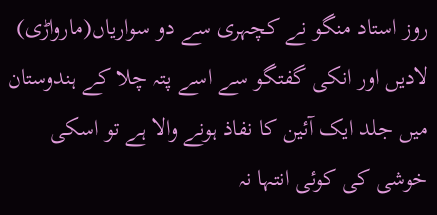روز استاد منگو نے کچہری سے دو سواریاں(مارواڑی) لادیں اور انکی گفتگو سے اسے پتہ چلا کے ہندوستان میں جلد ایک آئین کا نفاذ ہونے والا ہے تو اسکی خوشی کی کوئی انتہا نہ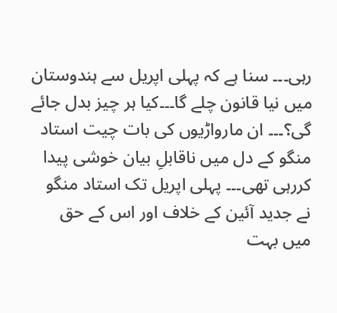رہی۔۔۔ سنا ہے کہ پہلی اپریل سے ہندوستان میں نیا قانون چلے گا۔۔۔کیا ہر چیز بدل جائے گی؟۔۔۔ ان مارواڑیوں کی بات چیت استاد منگو کے دل میں ناقابلِ بیان خوشی پیدا کررہی تھی۔۔۔ پہلی اپریل تک استاد منگو نے جدید آئین کے خلاف اور اس کے حق میں بہت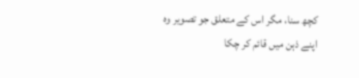کچھ سنا، مگر اس کے متعلق جو تصویر وہ اپنے ذہن میں قائم کر چکا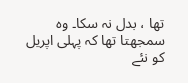تھا ، بدل نہ سکا۔ وہ سمجھتا تھا کہ پہلی اپریل کو نئے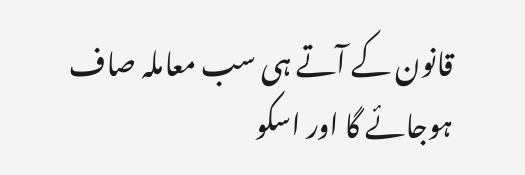قانون کے آتے ہی سب معاملہ صاف ہوجائے گا اور اسکو